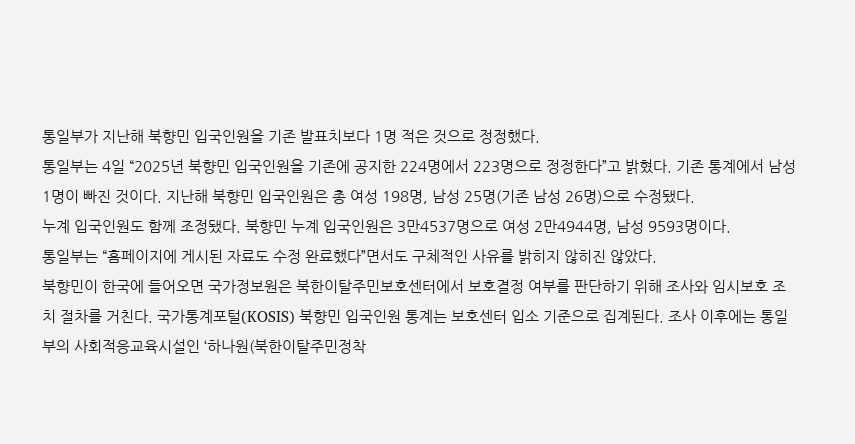통일부가 지난해 북향민 입국인원을 기존 발표치보다 1명 적은 것으로 정정했다.
통일부는 4일 “2025년 북향민 입국인원을 기존에 공지한 224명에서 223명으로 정정한다”고 밝혔다. 기존 통계에서 남성 1명이 빠진 것이다. 지난해 북향민 입국인원은 총 여성 198명, 남성 25명(기존 남성 26명)으로 수정됐다.
누계 입국인원도 함께 조정됐다. 북향민 누계 입국인원은 3만4537명으로 여성 2만4944명, 남성 9593명이다.
통일부는 “홈페이지에 게시된 자료도 수정 완료했다”면서도 구체적인 사유를 밝히지 않히진 않았다.
북향민이 한국에 들어오면 국가정보원은 북한이탈주민보호센터에서 보호결정 여부를 판단하기 위해 조사와 임시보호 조치 절차를 거친다. 국가통계포털(KOSIS) 북향민 입국인원 통계는 보호센터 입소 기준으로 집계된다. 조사 이후에는 통일부의 사회적응교육시설인 ‘하나원(북한이탈주민정착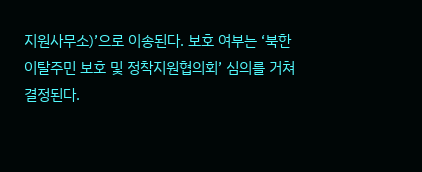지원사무소)’으로 이송된다. 보호 여부는 ‘북한이탈주민 보호 및 정착지원협의회’ 심의를 거쳐 결정된다.